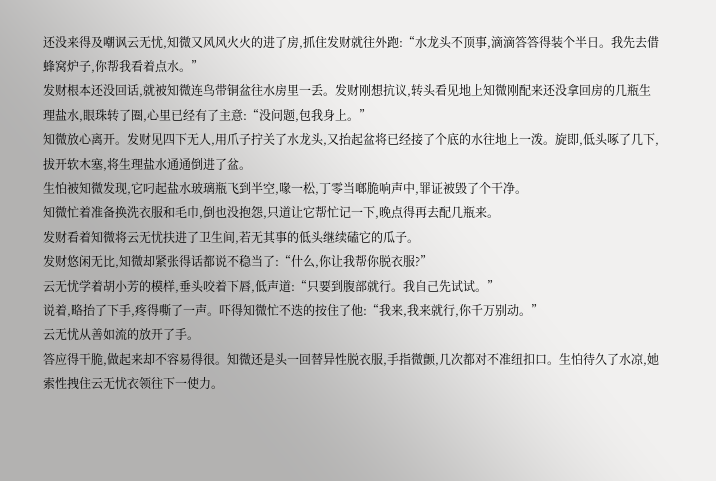还没来得及嘲讽云无忧,知微又风风火火的进了房,抓住发财就往外跑:“水龙头不顶事,滴滴答答得装个半日。我先去借蜂窝炉子,你帮我看着点水。”
发财根本还没回话,就被知微连鸟带铜盆往水房里一丢。发财刚想抗议,转头看见地上知微刚配来还没拿回房的几瓶生理盐水,眼珠转了圈,心里已经有了主意:“没问题,包我身上。”
知微放心离开。发财见四下无人,用爪子拧关了水龙头,又抬起盆将已经接了个底的水往地上一泼。旋即,低头啄了几下,拔开软木塞,将生理盐水通通倒进了盆。
生怕被知微发现,它叼起盐水玻璃瓶飞到半空,喙一松,丁零当啷脆响声中,罪证被毁了个干净。
知微忙着准备换洗衣服和毛巾,倒也没抱怨,只道让它帮忙记一下,晚点得再去配几瓶来。
发财看着知微将云无忧扶进了卫生间,若无其事的低头继续磕它的瓜子。
发财悠闲无比,知微却紧张得话都说不稳当了:“什么,你让我帮你脱衣服?”
云无忧学着胡小芳的模样,垂头咬着下唇,低声道:“只要到腹部就行。我自己先试试。”
说着,略抬了下手,疼得嘶了一声。吓得知微忙不迭的按住了他:“我来,我来就行,你千万别动。”
云无忧从善如流的放开了手。
答应得干脆,做起来却不容易得很。知微还是头一回替异性脱衣服,手指微颤,几次都对不准纽扣口。生怕待久了水凉,她索性拽住云无忧衣领往下一使力。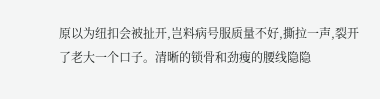原以为纽扣会被扯开,岂料病号服质量不好,撕拉一声,裂开了老大一个口子。清晰的锁骨和劲瘦的腰线隐隐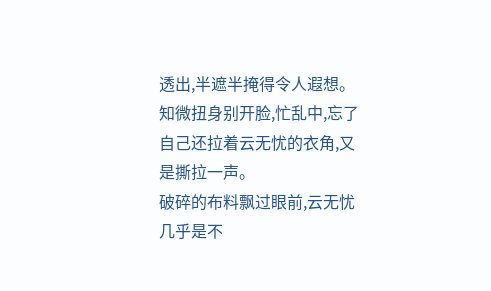透出,半遮半掩得令人遐想。
知微扭身别开脸,忙乱中,忘了自己还拉着云无忧的衣角,又是撕拉一声。
破碎的布料飘过眼前,云无忧几乎是不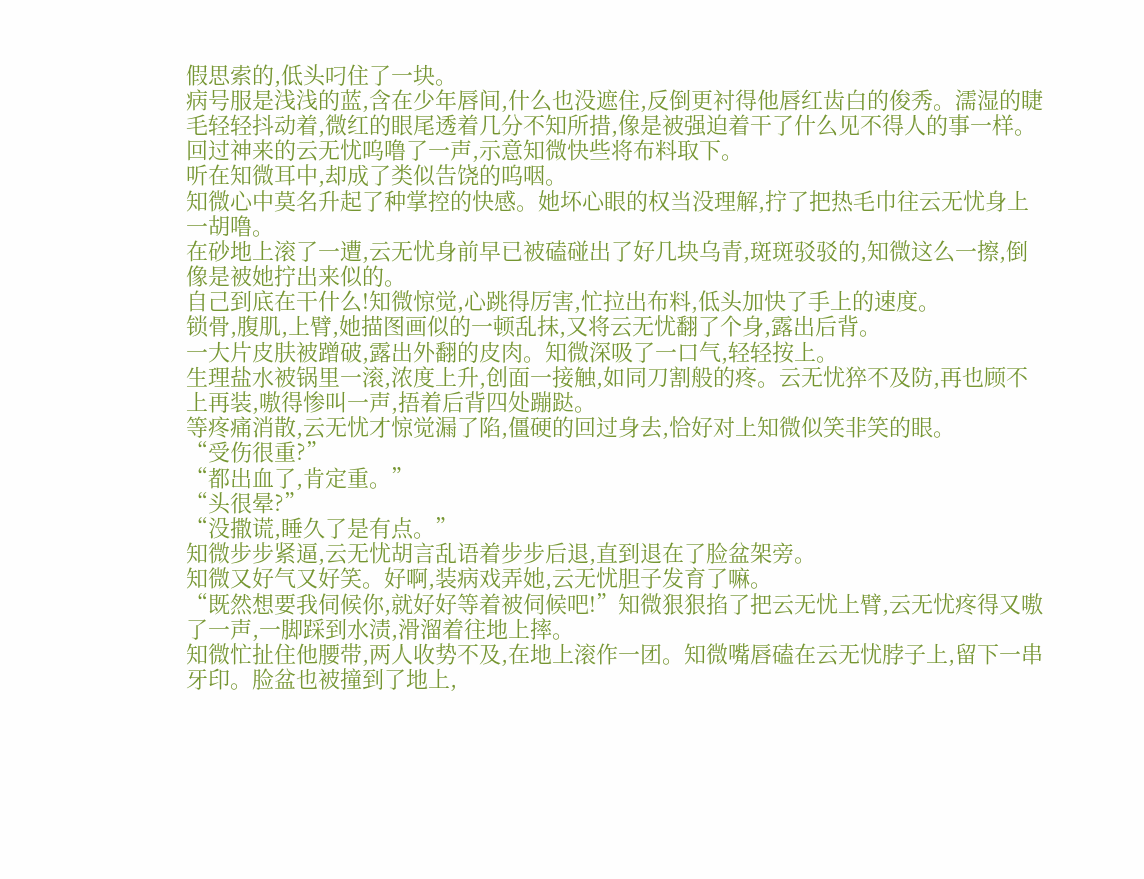假思索的,低头叼住了一块。
病号服是浅浅的蓝,含在少年唇间,什么也没遮住,反倒更衬得他唇红齿白的俊秀。濡湿的睫毛轻轻抖动着,微红的眼尾透着几分不知所措,像是被强迫着干了什么见不得人的事一样。
回过神来的云无忧呜噜了一声,示意知微快些将布料取下。
听在知微耳中,却成了类似告饶的呜咽。
知微心中莫名升起了种掌控的快感。她坏心眼的权当没理解,拧了把热毛巾往云无忧身上一胡噜。
在砂地上滚了一遭,云无忧身前早已被磕碰出了好几块乌青,斑斑驳驳的,知微这么一擦,倒像是被她拧出来似的。
自己到底在干什么!知微惊觉,心跳得厉害,忙拉出布料,低头加快了手上的速度。
锁骨,腹肌,上臂,她描图画似的一顿乱抹,又将云无忧翻了个身,露出后背。
一大片皮肤被蹭破,露出外翻的皮肉。知微深吸了一口气,轻轻按上。
生理盐水被锅里一滚,浓度上升,创面一接触,如同刀割般的疼。云无忧猝不及防,再也顾不上再装,嗷得惨叫一声,捂着后背四处蹦跶。
等疼痛消散,云无忧才惊觉漏了陷,僵硬的回过身去,恰好对上知微似笑非笑的眼。
“受伤很重?”
“都出血了,肯定重。”
“头很晕?”
“没撒谎,睡久了是有点。”
知微步步紧逼,云无忧胡言乱语着步步后退,直到退在了脸盆架旁。
知微又好气又好笑。好啊,装病戏弄她,云无忧胆子发育了嘛。
“既然想要我伺候你,就好好等着被伺候吧!”知微狠狠掐了把云无忧上臂,云无忧疼得又嗷了一声,一脚踩到水渍,滑溜着往地上摔。
知微忙扯住他腰带,两人收势不及,在地上滚作一团。知微嘴唇磕在云无忧脖子上,留下一串牙印。脸盆也被撞到了地上,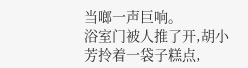当啷一声巨响。
浴室门被人推了开,胡小芳拎着一袋子糕点,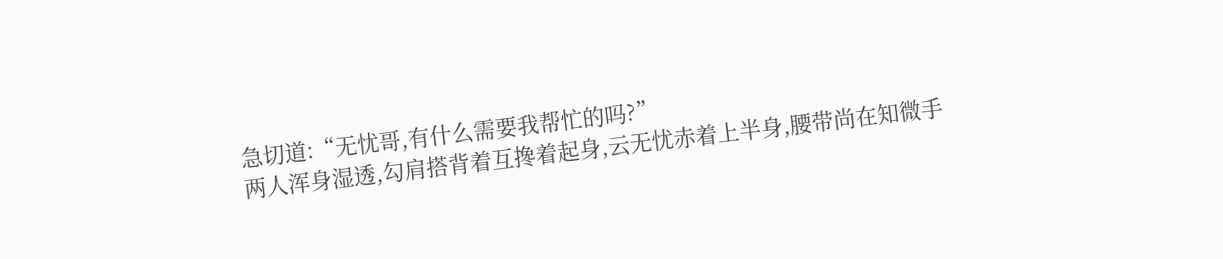急切道:“无忧哥,有什么需要我帮忙的吗?”
两人浑身湿透,勾肩搭背着互搀着起身,云无忧赤着上半身,腰带尚在知微手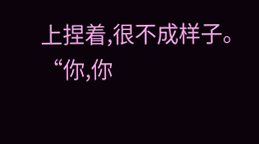上捏着,很不成样子。
“你,你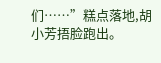们……”糕点落地,胡小芳捂脸跑出。